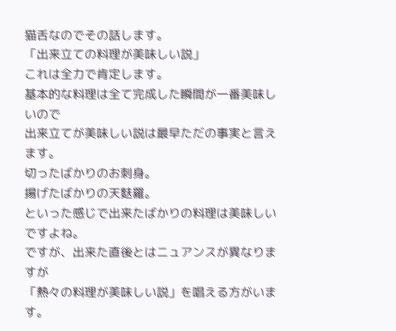猫舌なのでその話します。
「出来立ての料理が美味しい説」
これは全力で肯定します。
基本的な料理は全て完成した瞬間が一番美味しいので
出来立てが美味しい説は最早ただの事実と言えます。
切ったばかりのお刺身。
揚げたばかりの天麩羅。
といった感じで出来たばかりの料理は美味しいですよね。
ですが、出来た直後とはニュアンスが異なりますが
「熱々の料理が美味しい説」を唱える方がいます。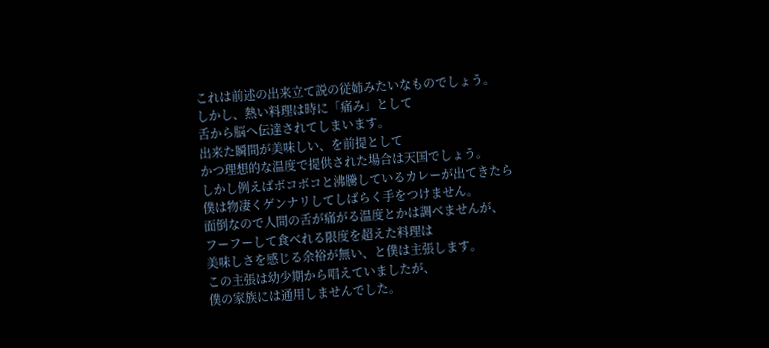これは前述の出来立て説の従姉みたいなものでしょう。
しかし、熱い料理は時に「痛み」として
舌から脳へ伝達されてしまいます。
出来た瞬間が美味しい、を前提として
かつ理想的な温度で提供された場合は天国でしょう。
しかし例えばボコボコと沸騰しているカレーが出てきたら
僕は物凄くゲンナリしてしばらく手をつけません。
面倒なので人間の舌が痛がる温度とかは調べませんが、
フーフーして食べれる限度を超えた料理は
美味しさを感じる余裕が無い、と僕は主張します。
この主張は幼少期から唱えていましたが、
僕の家族には通用しませんでした。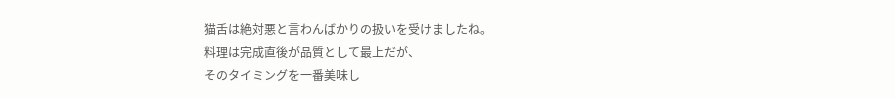猫舌は絶対悪と言わんばかりの扱いを受けましたね。
料理は完成直後が品質として最上だが、
そのタイミングを一番美味し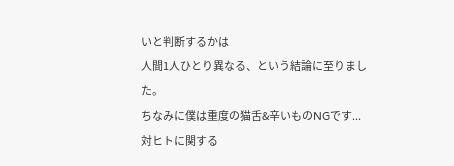いと判断するかは
人間1人ひとり異なる、という結論に至りました。
ちなみに僕は重度の猫舌&辛いものNGです...
対ヒトに関する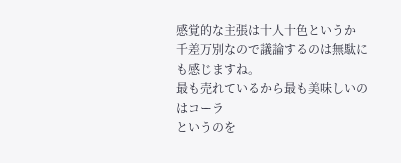感覚的な主張は十人十色というか
千差万別なので議論するのは無駄にも感じますね。
最も売れているから最も美味しいのはコーラ
というのを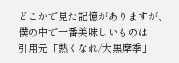どこかで見た記憶がありますが、
僕の中で一番美味しいものは
引用元「熱くなれ/大黒摩季」